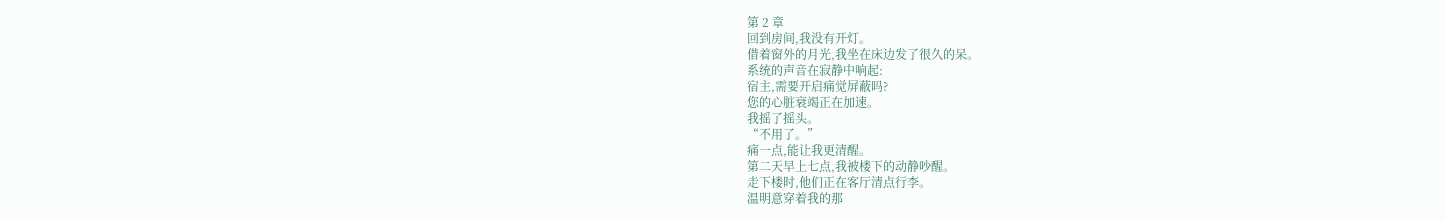第 2 章
回到房间,我没有开灯。
借着窗外的月光,我坐在床边发了很久的呆。
系统的声音在寂静中响起:
宿主,需要开启痛觉屏蔽吗?
您的心脏衰竭正在加速。
我摇了摇头。
“不用了。”
痛一点,能让我更清醒。
第二天早上七点,我被楼下的动静吵醒。
走下楼时,他们正在客厅清点行李。
温明意穿着我的那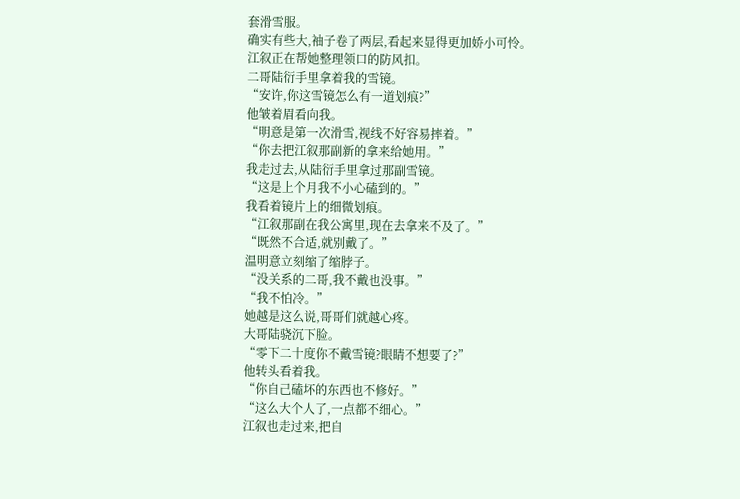套滑雪服。
确实有些大,袖子卷了两层,看起来显得更加娇小可怜。
江叙正在帮她整理领口的防风扣。
二哥陆衍手里拿着我的雪镜。
“安许,你这雪镜怎么有一道划痕?”
他皱着眉看向我。
“明意是第一次滑雪,视线不好容易摔着。”
“你去把江叙那副新的拿来给她用。”
我走过去,从陆衍手里拿过那副雪镜。
“这是上个月我不小心磕到的。”
我看着镜片上的细微划痕。
“江叙那副在我公寓里,现在去拿来不及了。”
“既然不合适,就别戴了。”
温明意立刻缩了缩脖子。
“没关系的二哥,我不戴也没事。”
“我不怕冷。”
她越是这么说,哥哥们就越心疼。
大哥陆骁沉下脸。
“零下二十度你不戴雪镜?眼睛不想要了?”
他转头看着我。
“你自己磕坏的东西也不修好。”
“这么大个人了,一点都不细心。”
江叙也走过来,把自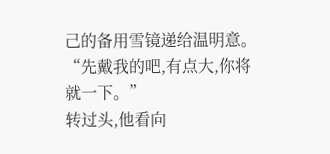己的备用雪镜递给温明意。
“先戴我的吧,有点大,你将就一下。”
转过头,他看向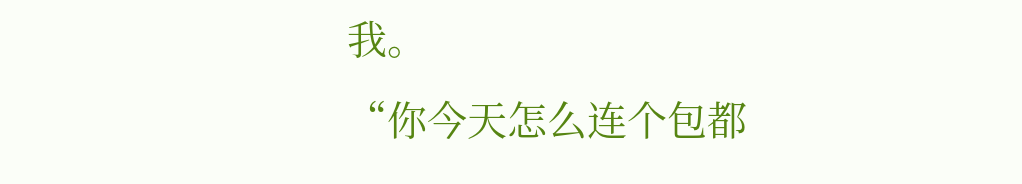我。
“你今天怎么连个包都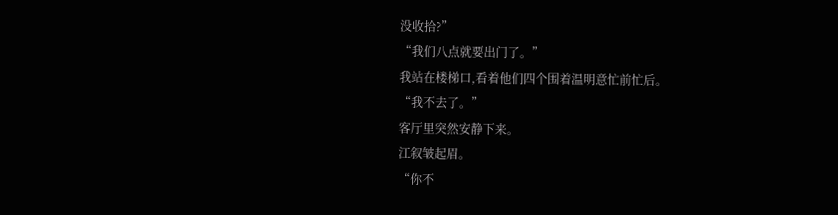没收拾?”
“我们八点就要出门了。”
我站在楼梯口,看着他们四个围着温明意忙前忙后。
“我不去了。”
客厅里突然安静下来。
江叙皱起眉。
“你不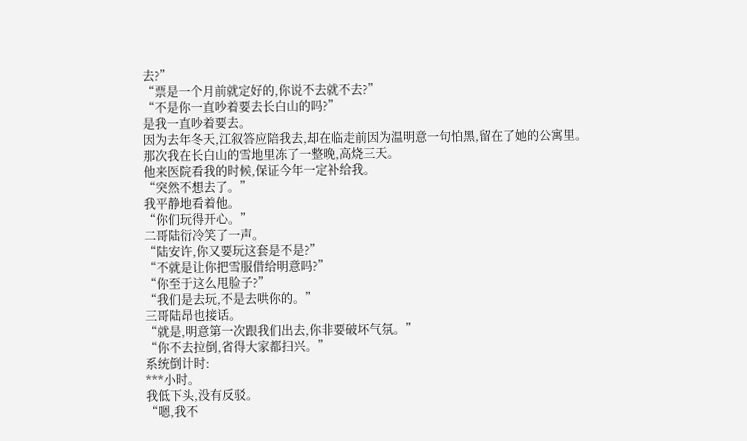去?”
“票是一个月前就定好的,你说不去就不去?”
“不是你一直吵着要去长白山的吗?”
是我一直吵着要去。
因为去年冬天,江叙答应陪我去,却在临走前因为温明意一句怕黑,留在了她的公寓里。
那次我在长白山的雪地里冻了一整晚,高烧三天。
他来医院看我的时候,保证今年一定补给我。
“突然不想去了。”
我平静地看着他。
“你们玩得开心。”
二哥陆衍冷笑了一声。
“陆安许,你又要玩这套是不是?”
“不就是让你把雪服借给明意吗?”
“你至于这么甩脸子?”
“我们是去玩,不是去哄你的。”
三哥陆昂也接话。
“就是,明意第一次跟我们出去,你非要破坏气氛。”
“你不去拉倒,省得大家都扫兴。”
系统倒计时:
***小时。
我低下头,没有反驳。
“嗯,我不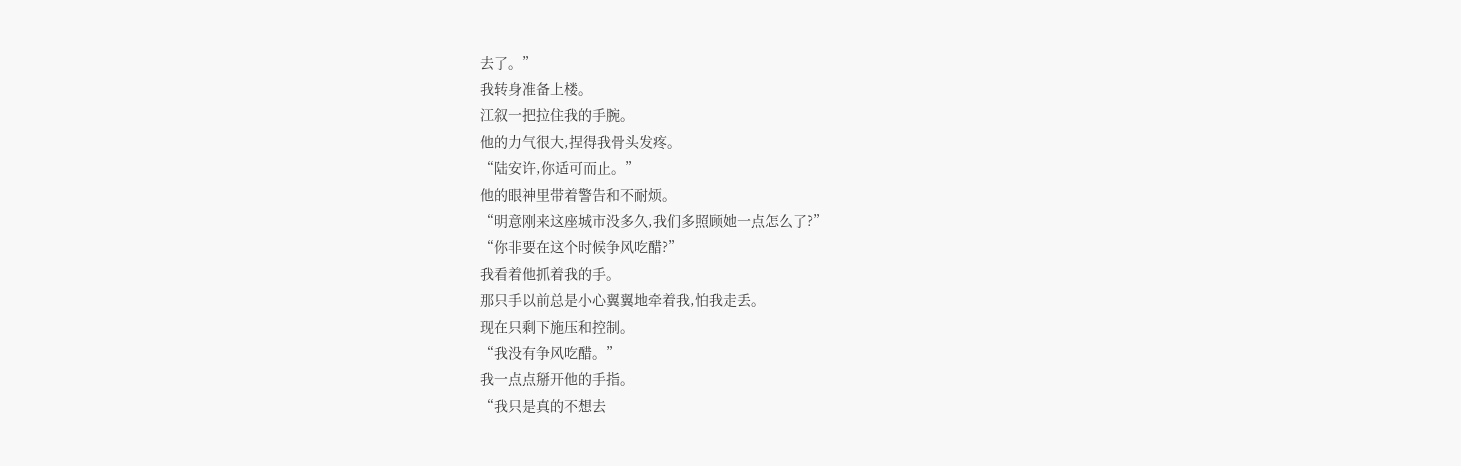去了。”
我转身准备上楼。
江叙一把拉住我的手腕。
他的力气很大,捏得我骨头发疼。
“陆安许,你适可而止。”
他的眼神里带着警告和不耐烦。
“明意刚来这座城市没多久,我们多照顾她一点怎么了?”
“你非要在这个时候争风吃醋?”
我看着他抓着我的手。
那只手以前总是小心翼翼地牵着我,怕我走丢。
现在只剩下施压和控制。
“我没有争风吃醋。”
我一点点掰开他的手指。
“我只是真的不想去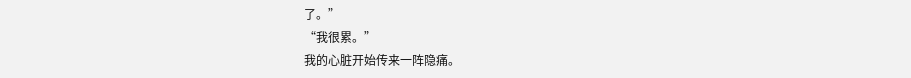了。”
“我很累。”
我的心脏开始传来一阵隐痛。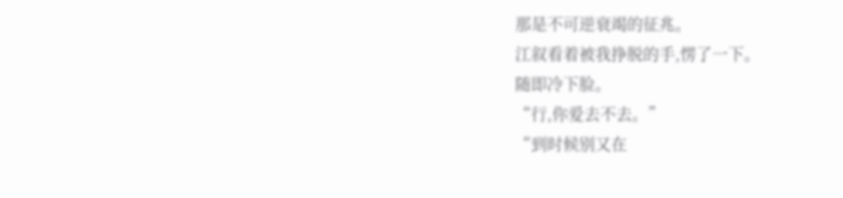那是不可逆衰竭的征兆。
江叙看着被我挣脱的手,愣了一下。
随即冷下脸。
“行,你爱去不去。”
“到时候别又在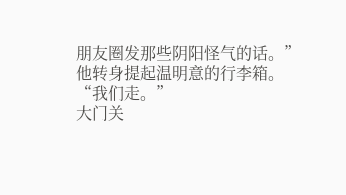朋友圈发那些阴阳怪气的话。”
他转身提起温明意的行李箱。
“我们走。”
大门关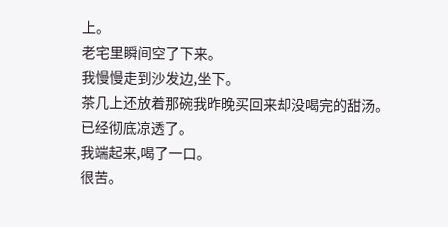上。
老宅里瞬间空了下来。
我慢慢走到沙发边,坐下。
茶几上还放着那碗我昨晚买回来却没喝完的甜汤。
已经彻底凉透了。
我端起来,喝了一口。
很苦。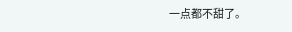一点都不甜了。